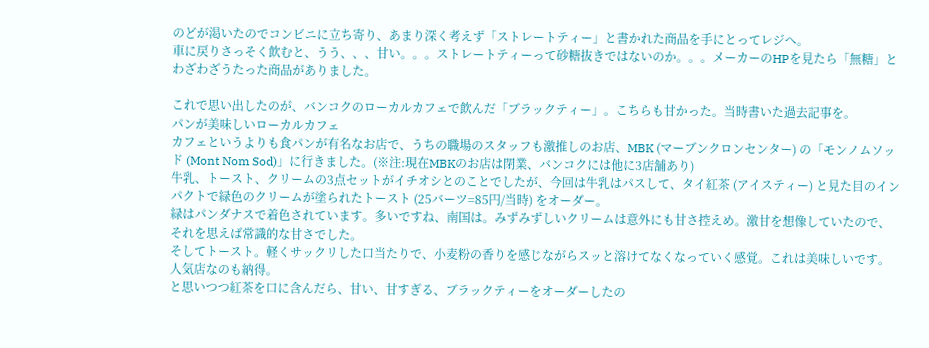のどが渇いたのでコンビニに立ち寄り、あまり深く考えず「ストレートティー」と書かれた商品を手にとってレジへ。
車に戻りさっそく飲むと、うう、、、甘い。。。ストレートティーって砂糖抜きではないのか。。。メーカーのHPを見たら「無糖」とわざわざうたった商品がありました。

これで思い出したのが、バンコクのローカルカフェで飲んだ「ブラックティー」。こちらも甘かった。当時書いた過去記事を。
パンが美味しいローカルカフェ
カフェというよりも食パンが有名なお店で、うちの職場のスタッフも激推しのお店、MBK (マーブンクロンセンター) の「モンノムソッド (Mont Nom Sod)」に行きました。(※注:現在MBKのお店は閉業、バンコクには他に3店舗あり)
牛乳、トースト、クリームの3点セットがイチオシとのことでしたが、今回は牛乳はパスして、タイ紅茶 (アイスティー) と見た目のインパクトで緑色のクリームが塗られたトースト (25バーツ=85円/当時) をオーダー。
緑はパンダナスで着色されています。多いですね、南国は。みずみずしいクリームは意外にも甘さ控えめ。激甘を想像していたので、それを思えば常識的な甘さでした。
そしてトースト。軽くサックリした口当たりで、小麦粉の香りを感じながらスッと溶けてなくなっていく感覚。これは美味しいです。人気店なのも納得。
と思いつつ紅茶を口に含んだら、甘い、甘すぎる、ブラックティーをオーダーしたの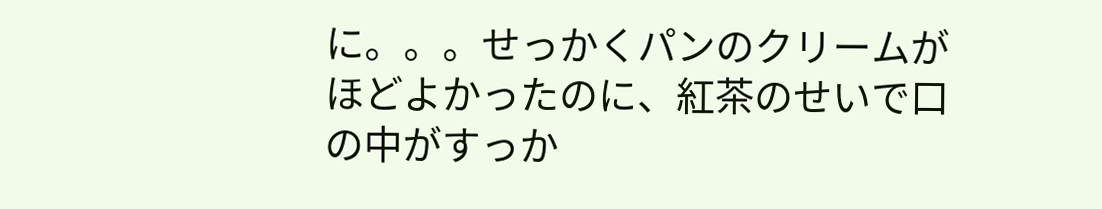に。。。せっかくパンのクリームがほどよかったのに、紅茶のせいで口の中がすっか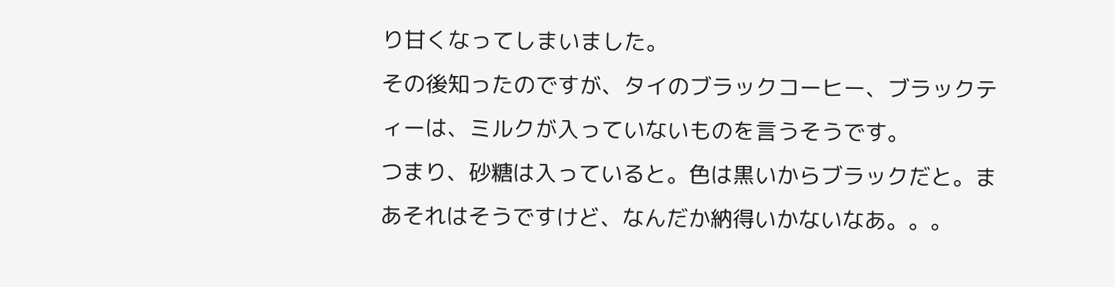り甘くなってしまいました。
その後知ったのですが、タイのブラックコーヒー、ブラックティーは、ミルクが入っていないものを言うそうです。
つまり、砂糖は入っていると。色は黒いからブラックだと。まあそれはそうですけど、なんだか納得いかないなあ。。。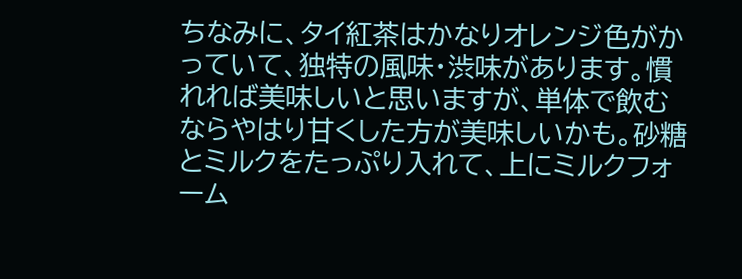ちなみに、タイ紅茶はかなりオレンジ色がかっていて、独特の風味・渋味があります。慣れれば美味しいと思いますが、単体で飲むならやはり甘くした方が美味しいかも。砂糖とミルクをたっぷり入れて、上にミルクフォーム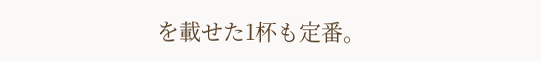を載せた1杯も定番。